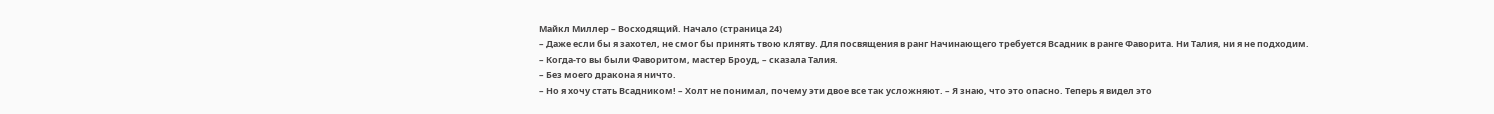Майкл Миллер – Восходящий. Начало (страница 24)
– Даже если бы я захотел, не смог бы принять твою клятву. Для посвящения в ранг Начинающего требуется Всадник в ранге Фаворита. Ни Талия, ни я не подходим.
– Когда-то вы были Фаворитом, мастер Броуд, – сказала Талия.
– Без моего дракона я ничто.
– Но я хочу стать Всадником! – Холт не понимал, почему эти двое все так усложняют. – Я знаю, что это опасно. Теперь я видел это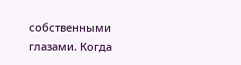собственными глазами. Когда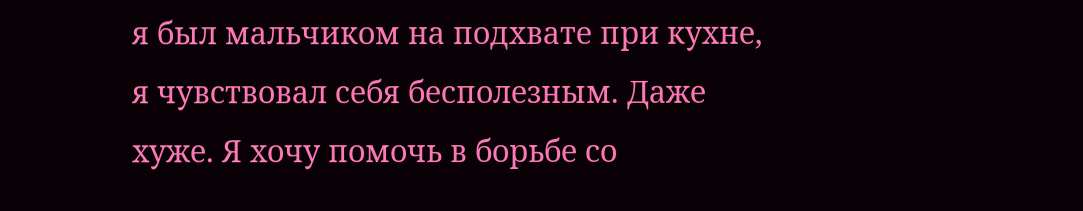я был мальчиком на подхвате при кухне, я чувствовал себя бесполезным. Даже хуже. Я хочу помочь в борьбе со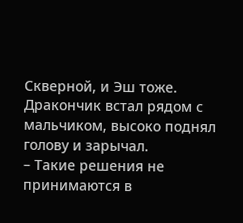Скверной, и Эш тоже.
Дракончик встал рядом с мальчиком, высоко поднял голову и зарычал.
– Такие решения не принимаются в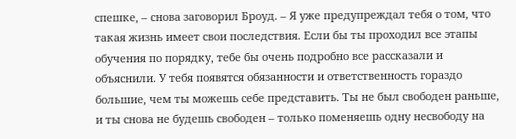спешке, – снова заговорил Броуд. – Я уже предупреждал тебя о том, что такая жизнь имеет свои последствия. Если бы ты проходил все этапы обучения по порядку, тебе бы очень подробно все рассказали и объяснили. У тебя появятся обязанности и ответственность гораздо большие, чем ты можешь себе представить. Ты не был свободен раньше, и ты снова не будешь свободен – только поменяешь одну несвободу на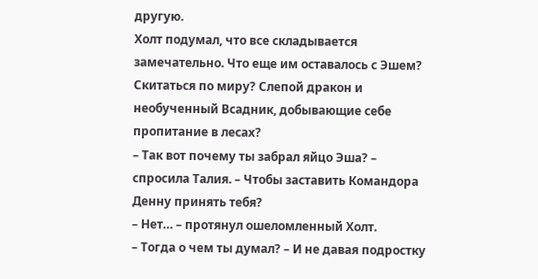другую.
Холт подумал, что все складывается замечательно. Что еще им оставалось с Эшем? Скитаться по миру? Слепой дракон и необученный Всадник, добывающие себе пропитание в лесах?
– Так вот почему ты забрал яйцо Эша? – спросила Талия. – Чтобы заставить Командора Денну принять тебя?
– Нет… – протянул ошеломленный Холт.
– Тогда о чем ты думал? – И не давая подростку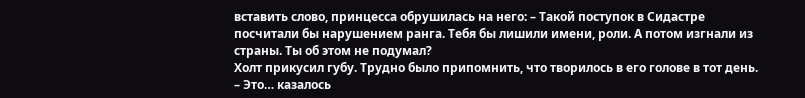вставить слово, принцесса обрушилась на него: – Такой поступок в Сидастре посчитали бы нарушением ранга. Тебя бы лишили имени, роли. А потом изгнали из страны. Ты об этом не подумал?
Холт прикусил губу. Трудно было припомнить, что творилось в его голове в тот день.
– Это… казалось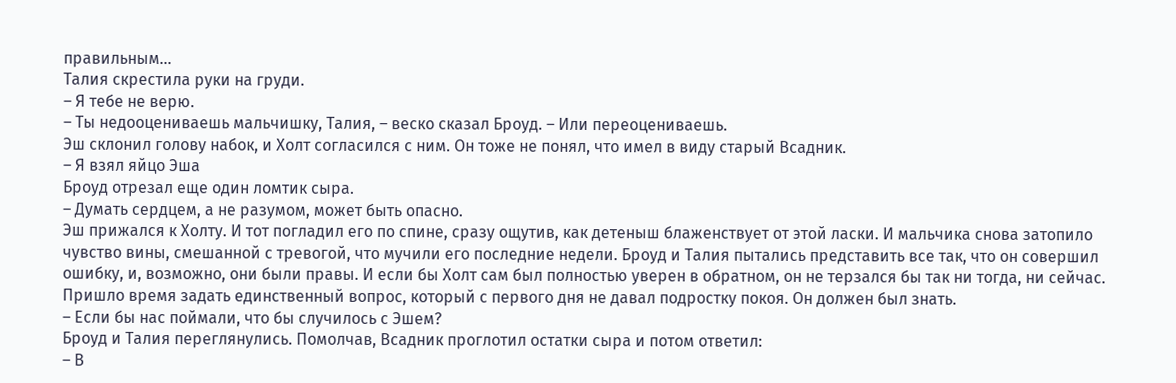правильным…
Талия скрестила руки на груди.
– Я тебе не верю.
– Ты недооцениваешь мальчишку, Талия, – веско сказал Броуд. – Или переоцениваешь.
Эш склонил голову набок, и Холт согласился с ним. Он тоже не понял, что имел в виду старый Всадник.
– Я взял яйцо Эша
Броуд отрезал еще один ломтик сыра.
– Думать сердцем, а не разумом, может быть опасно.
Эш прижался к Холту. И тот погладил его по спине, сразу ощутив, как детеныш блаженствует от этой ласки. И мальчика снова затопило чувство вины, смешанной с тревогой, что мучили его последние недели. Броуд и Талия пытались представить все так, что он совершил ошибку, и, возможно, они были правы. И если бы Холт сам был полностью уверен в обратном, он не терзался бы так ни тогда, ни сейчас. Пришло время задать единственный вопрос, который с первого дня не давал подростку покоя. Он должен был знать.
– Если бы нас поймали, что бы случилось с Эшем?
Броуд и Талия переглянулись. Помолчав, Всадник проглотил остатки сыра и потом ответил:
– В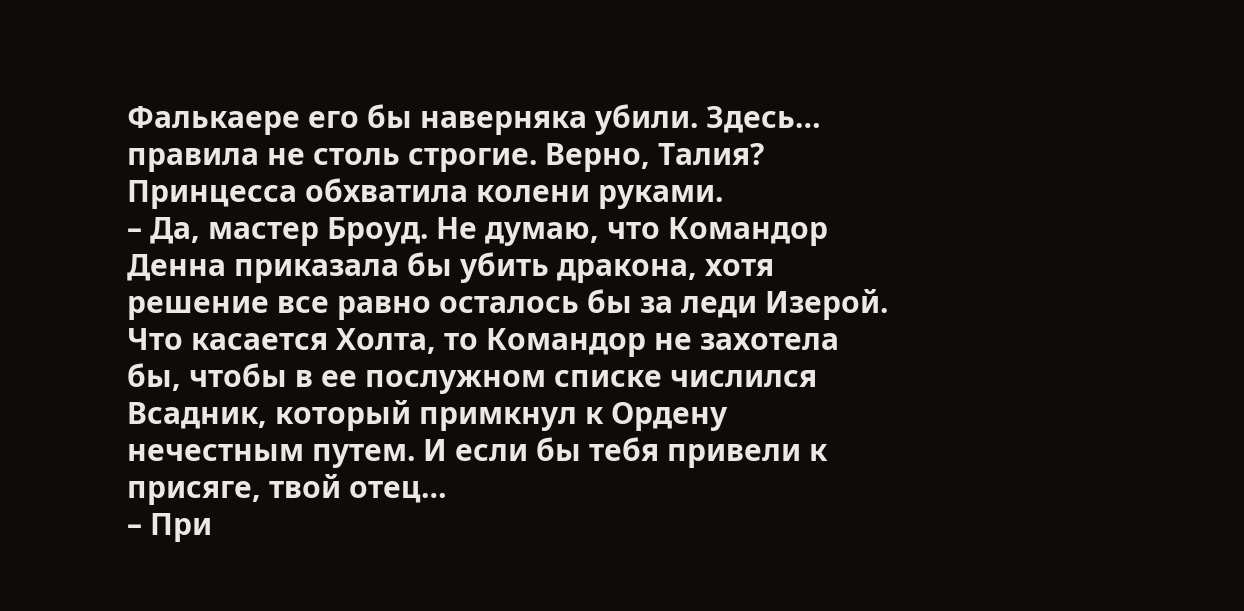Фалькаере его бы наверняка убили. Здесь… правила не столь строгие. Верно, Талия?
Принцесса обхватила колени руками.
– Да, мастер Броуд. Не думаю, что Командор Денна приказала бы убить дракона, хотя решение все равно осталось бы за леди Изерой. Что касается Холта, то Командор не захотела бы, чтобы в ее послужном списке числился Всадник, который примкнул к Ордену нечестным путем. И если бы тебя привели к присяге, твой отец…
– При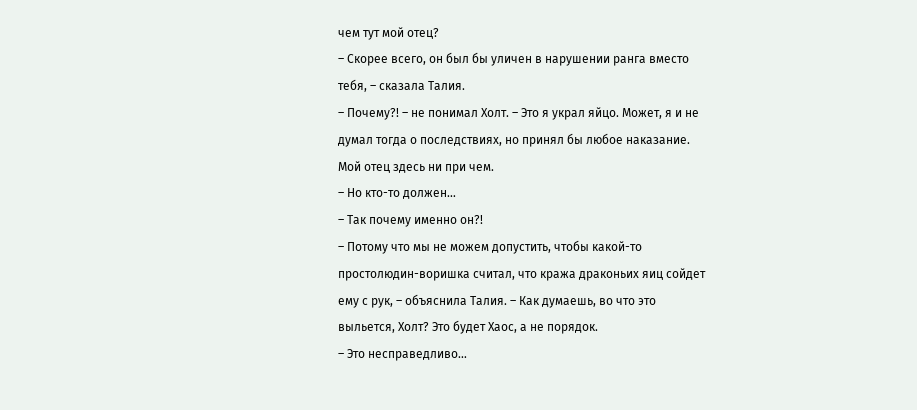чем тут мой отец?
– Скорее всего, он был бы уличен в нарушении ранга вместо тебя, – сказала Талия.
– Почему?! – не понимал Холт. – Это я украл яйцо. Может, я и не думал тогда о последствиях, но принял бы любое наказание. Мой отец здесь ни при чем.
– Но кто-то должен…
– Так почему именно он?!
– Потому что мы не можем допустить, чтобы какой-то простолюдин-воришка считал, что кража драконьих яиц сойдет ему с рук, – объяснила Талия. – Как думаешь, во что это выльется, Холт? Это будет Хаос, а не порядок.
– Это несправедливо…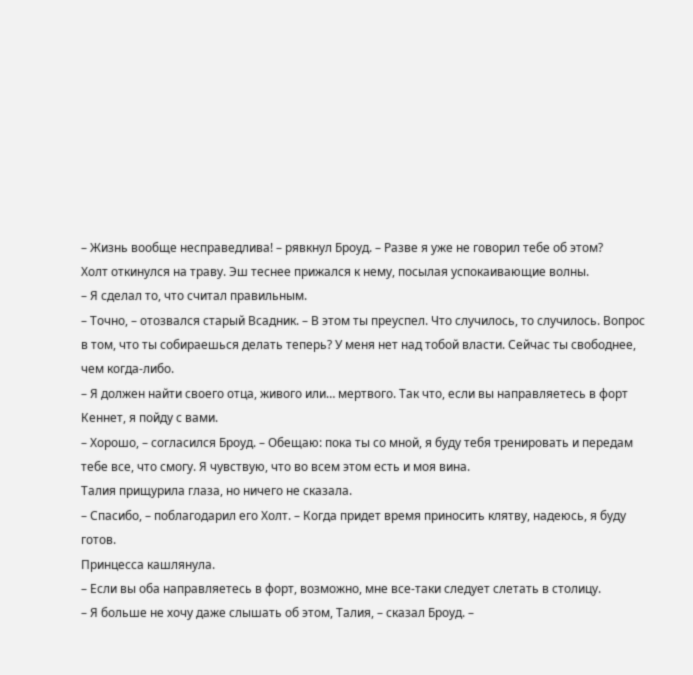– Жизнь вообще несправедлива! – рявкнул Броуд. – Разве я уже не говорил тебе об этом?
Холт откинулся на траву. Эш теснее прижался к нему, посылая успокаивающие волны.
– Я сделал то, что считал правильным.
– Точно, – отозвался старый Всадник. – В этом ты преуспел. Что случилось, то случилось. Вопрос в том, что ты собираешься делать теперь? У меня нет над тобой власти. Сейчас ты свободнее, чем когда-либо.
– Я должен найти своего отца, живого или… мертвого. Так что, если вы направляетесь в форт Кеннет, я пойду с вами.
– Хорошо, – согласился Броуд. – Обещаю: пока ты со мной, я буду тебя тренировать и передам тебе все, что смогу. Я чувствую, что во всем этом есть и моя вина.
Талия прищурила глаза, но ничего не сказала.
– Спасибо, – поблагодарил его Холт. – Когда придет время приносить клятву, надеюсь, я буду готов.
Принцесса кашлянула.
– Если вы оба направляетесь в форт, возможно, мне все-таки следует слетать в столицу.
– Я больше не хочу даже слышать об этом, Талия, – сказал Броуд. –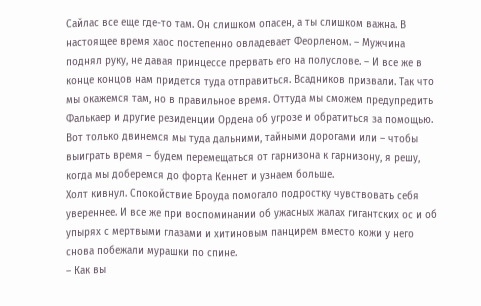Сайлас все еще где-то там. Он слишком опасен, а ты слишком важна. В настоящее время хаос постепенно овладевает Феорленом. – Мужчина поднял руку, не давая принцессе прервать его на полуслове. – И все же в конце концов нам придется туда отправиться. Всадников призвали. Так что мы окажемся там, но в правильное время. Оттуда мы сможем предупредить Фалькаер и другие резиденции Ордена об угрозе и обратиться за помощью. Вот только двинемся мы туда дальними, тайными дорогами или – чтобы выиграть время – будем перемещаться от гарнизона к гарнизону, я решу, когда мы доберемся до форта Кеннет и узнаем больше.
Холт кивнул. Спокойствие Броуда помогало подростку чувствовать себя увереннее. И все же при воспоминании об ужасных жалах гигантских ос и об упырях с мертвыми глазами и хитиновым панцирем вместо кожи у него снова побежали мурашки по спине.
– Как вы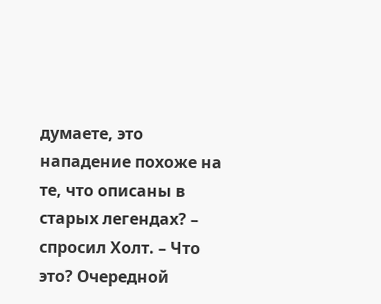думаете, это нападение похоже на те, что описаны в старых легендах? – спросил Холт. – Что это? Очередной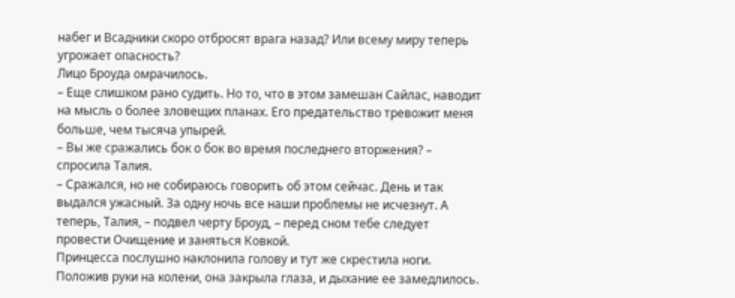набег и Всадники скоро отбросят врага назад? Или всему миру теперь угрожает опасность?
Лицо Броуда омрачилось.
– Еще слишком рано судить. Но то, что в этом замешан Сайлас, наводит на мысль о более зловещих планах. Его предательство тревожит меня больше, чем тысяча упырей.
– Вы же сражались бок о бок во время последнего вторжения? – спросила Талия.
– Сражался, но не собираюсь говорить об этом сейчас. День и так выдался ужасный. За одну ночь все наши проблемы не исчезнут. А теперь, Талия, – подвел черту Броуд, – перед сном тебе следует провести Очищение и заняться Ковкой.
Принцесса послушно наклонила голову и тут же скрестила ноги. Положив руки на колени, она закрыла глаза, и дыхание ее замедлилось.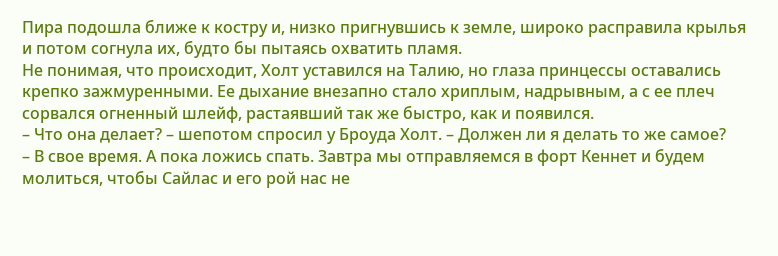Пира подошла ближе к костру и, низко пригнувшись к земле, широко расправила крылья и потом согнула их, будто бы пытаясь охватить пламя.
Не понимая, что происходит, Холт уставился на Талию, но глаза принцессы оставались крепко зажмуренными. Ее дыхание внезапно стало хриплым, надрывным, а с ее плеч сорвался огненный шлейф, растаявший так же быстро, как и появился.
– Что она делает? – шепотом спросил у Броуда Холт. – Должен ли я делать то же самое?
– В свое время. А пока ложись спать. Завтра мы отправляемся в форт Кеннет и будем молиться, чтобы Сайлас и его рой нас не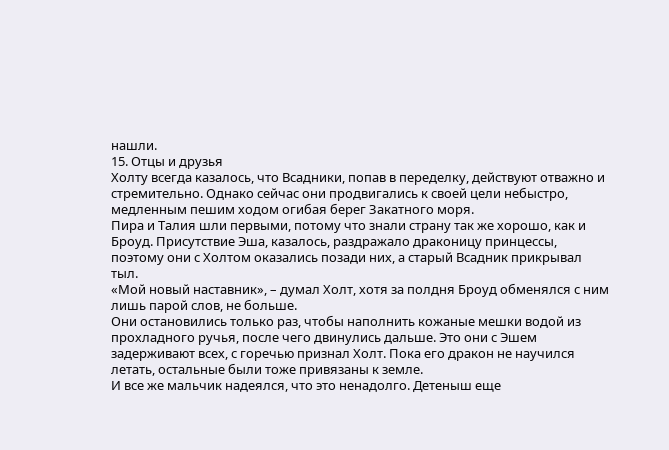нашли.
15. Отцы и друзья
Холту всегда казалось, что Всадники, попав в переделку, действуют отважно и стремительно. Однако сейчас они продвигались к своей цели небыстро, медленным пешим ходом огибая берег Закатного моря.
Пира и Талия шли первыми, потому что знали страну так же хорошо, как и Броуд. Присутствие Эша, казалось, раздражало драконицу принцессы, поэтому они с Холтом оказались позади них, а старый Всадник прикрывал тыл.
«Мой новый наставник», – думал Холт, хотя за полдня Броуд обменялся с ним лишь парой слов, не больше.
Они остановились только раз, чтобы наполнить кожаные мешки водой из прохладного ручья, после чего двинулись дальше. Это они с Эшем задерживают всех, с горечью признал Холт. Пока его дракон не научился летать, остальные были тоже привязаны к земле.
И все же мальчик надеялся, что это ненадолго. Детеныш еще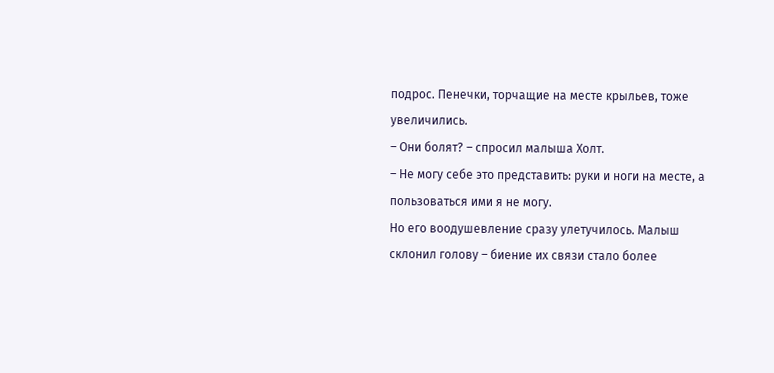подрос. Пенечки, торчащие на месте крыльев, тоже увеличились.
– Они болят? – спросил малыша Холт.
– Не могу себе это представить: руки и ноги на месте, а пользоваться ими я не могу.
Но его воодушевление сразу улетучилось. Малыш склонил голову – биение их связи стало более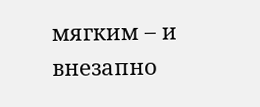мягким – и внезапно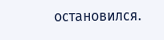остановился.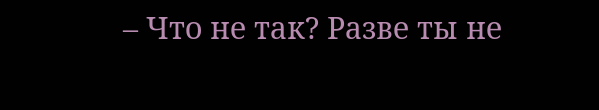– Что не так? Разве ты не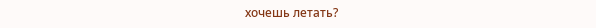хочешь летать?